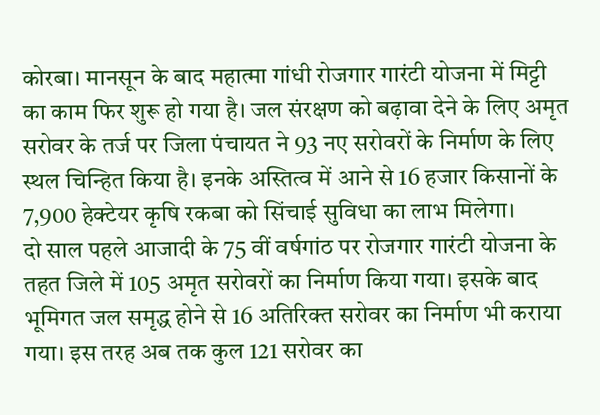कोरबा। मानसून के बाद महात्मा गांधी रोजगार गारंटी योजना में मिट्टी का काम फिर शुरू हो गया है। जल संरक्षण को बढ़ावा देने के लिए अमृत सरोवर के तर्ज पर जिला पंचायत ने 93 नए सरोवरों के निर्माण के लिए स्थल चिन्हित किया है। इनके अस्तित्व में आने से 16 हजार किसानों के 7,900 हेक्टेयर कृषि रकबा को सिंचाई सुविधा का लाभ मिलेगा।
दो साल पहले आजादी के 75 वीं वर्षगांठ पर रोजगार गारंटी योजना के तहत जिले में 105 अमृत सरोवरों का निर्माण किया गया। इसके बाद भूमिगत जल समृद्ध होने से 16 अतिरिक्त सरोवर का निर्माण भी कराया गया। इस तरह अब तक कुल 121 सरोवर का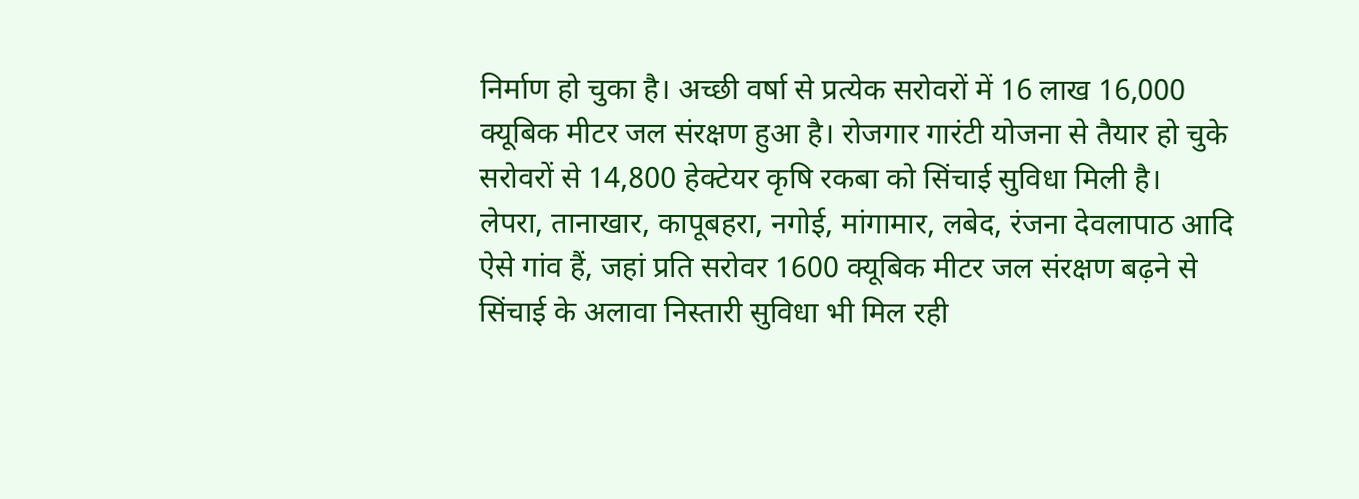निर्माण हो चुका है। अच्छी वर्षा से प्रत्येक सरोवरों में 16 लाख 16,000 क्यूबिक मीटर जल संरक्षण हुआ है। रोजगार गारंटी योजना से तैयार हो चुके सरोवरों से 14,800 हेक्टेयर कृषि रकबा को सिंचाई सुविधा मिली है।
लेपरा, तानाखार, कापूबहरा, नगोई, मांगामार, लबेद, रंजना देवलापाठ आदि ऐसे गांव हैं, जहां प्रति सरोवर 1600 क्यूबिक मीटर जल संरक्षण बढ़ने से सिंचाई के अलावा निस्तारी सुविधा भी मिल रही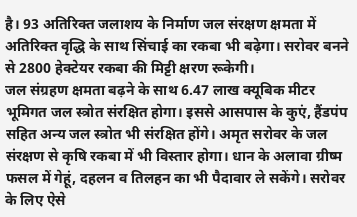है। 93 अतिरिक्त जलाशय के निर्माण जल संरक्षण क्षमता में अतिरिक्त वृद्धि के साथ सिंचाई का रकबा भी बढ़ेगा। सरोवर बनने से 2800 हेक्टेयर रकबा की मिट्टी क्षरण रूकेगी।
जल संग्रहण क्षमता बढ़ने के साथ 6.47 लाख क्यूबिक मीटर भूमिगत जल स्त्रोत संरक्षित होगा। इससे आसपास के कुएं, हैंडपंप सहित अन्य जल स्त्रोत भी संरक्षित होंगे। अमृत सरोवर के जल संरक्षण से कृषि रकबा में भी विस्तार होगा। धान के अलावा ग्रीष्म फसल में गेहूं, दहलन व तिलहन का भी पैदावार ले सकेंगे। सरोवर के लिए ऐसे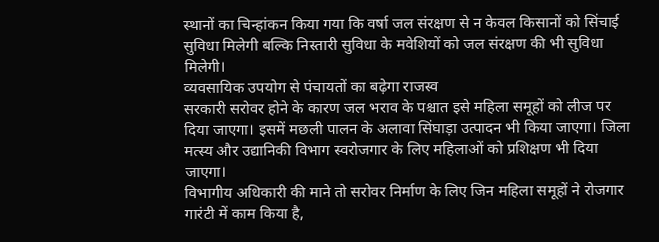स्थानों का चिन्हांकन किया गया कि वर्षा जल संरक्षण से न केवल किसानों को सिंचाई सुविधा मिलेगी बल्कि निस्तारी सुविधा के मवेशियों को जल संरक्षण की भी सुविधा मिलेगी।
व्यवसायिक उपयोग से पंचायतों का बढ़ेगा राजस्व
सरकारी सरोवर होने के कारण जल भराव के पश्चात इसे महिला समूहों को लीज पर दिया जाएगा। इसमें मछली पालन के अलावा सिंघाड़ा उत्पादन भी किया जाएगा। जिला मत्स्य और उद्यानिकी विभाग स्वरोजगार के लिए महिलाओं को प्रशिक्षण भी दिया जाएगा।
विभागीय अधिकारी की माने तो सरोवर निर्माण के लिए जिन महिला समूहों ने रोजगार गारंटी में काम किया है,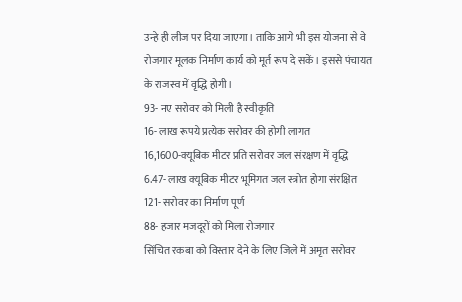उन्हे ही लीज पर दिया जाएगा। ताकि आगे भी इस योजना से वे रोजगार मूलक निर्माण कार्य को मूर्त रूप दे सकें। इससे पंचायत के राजस्व में वृद्धि होगी।
93- नए सरोवर को मिली है स्वीकृति
16- लाख रूपये प्रत्येक सरोवर की होगी लागत
16,1600-क्यूबिक मीटर प्रति सरोवर जल संरक्षण में वृद्धि
6.47- लाख क्यूबिक मीटर भूमिगत जल स्त्रोत होगा संरक्षित
121- सरोवर का निर्माण पूर्ण
88- हजार मजदूरों को मिला रोजगार
सिंचित रकबा को विस्तार देने के लिए जिले में अमृत सरोवर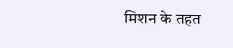मिशन के तहत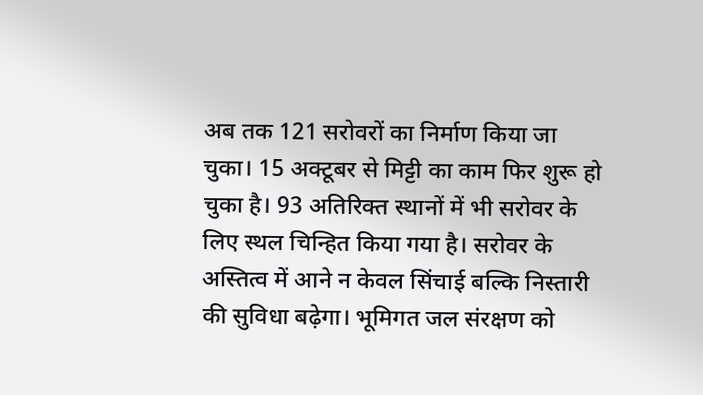अब तक 121 सरोवरों का निर्माण किया जा चुका। 15 अक्टूबर से मिट्टी का काम फिर शुरू हो चुका है। 93 अतिरिक्त स्थानों में भी सरोवर के लिए स्थल चिन्हित किया गया है। सरोवर के अस्तित्व में आने न केवल सिंचाई बल्कि निस्तारी की सुविधा बढ़ेगा। भूमिगत जल संरक्षण को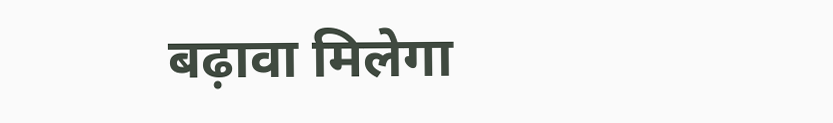बढ़ावा मिलेगा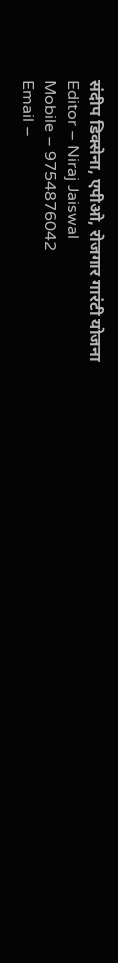संदीप डिक्सेना, एपीओ, रोजगार गारंटी योजना
Editor – Niraj Jaiswal
Mobile – 9754876042
Email –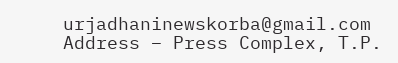urjadhaninewskorba@gmail.com
Address – Press Complex, T.P.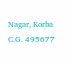Nagar, Korba C.G. 495677